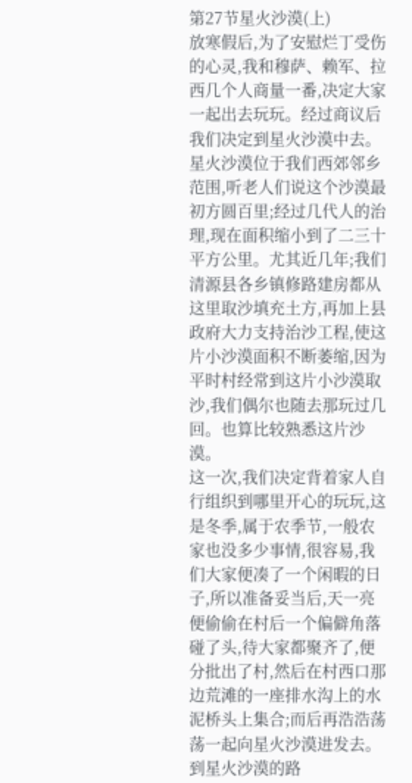第27节星火沙漠(上)
放寒假后,为了安慰烂丁受伤的心灵,我和穆萨、赖军、拉西几个人商量一番,决定大家一起出去玩玩。经过商议后我们决定到星火沙漠中去。
星火沙漠位于我们西郊邻乡范围,听老人们说这个沙漠最初方圆百里;经过几代人的治理,现在面积缩小到了二三十平方公里。尤其近几年;我们清源县各乡镇修路建房都从这里取沙填充土方,再加上县政府大力支持治沙工程,使这片小沙漠面积不断萎缩,因为平时村经常到这片小沙漠取沙,我们偶尔也随去那玩过几回。也算比较熟悉这片沙漠。
这一次,我们决定背着家人自行组织到哪里开心的玩玩,这是冬季,属于农季节,一般农家也没多少事情,很容易,我们大家便凑了一个闲暇的日子,所以准备妥当后,天一亮便偷偷在村后一个偏僻角落碰了头,待大家都聚齐了,便分批出了村,然后在村西口那边荒滩的一座排水沟上的水泥桥头上集合;而后再浩浩荡荡一起向星火沙漠进发去。
到星火沙漠的路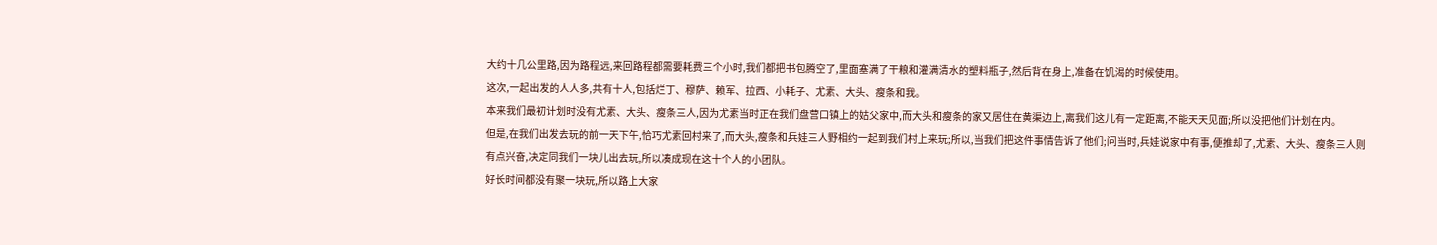大约十几公里路,因为路程远,来回路程都需要耗费三个小时,我们都把书包腾空了,里面塞满了干粮和灌满清水的塑料瓶子,然后背在身上,准备在饥渴的时候使用。
这次,一起出发的人人多,共有十人,包括烂丁、穆萨、赖军、拉西、小耗子、尤素、大头、瘦条和我。
本来我们最初计划时没有尤素、大头、瘦条三人,因为尤素当时正在我们盘营口镇上的姑父家中,而大头和瘦条的家又居住在黄渠边上,离我们这儿有一定距离,不能天天见面;所以没把他们计划在内。
但是,在我们出发去玩的前一天下午,恰巧尤素回村来了,而大头,瘦条和兵娃三人野相约一起到我们村上来玩;所以,当我们把这件事情告诉了他们;问当时,兵娃说家中有事,便推却了,尤素、大头、瘦条三人则有点兴奋,决定同我们一块儿出去玩,所以凑成现在这十个人的小团队。
好长时间都没有聚一块玩,所以路上大家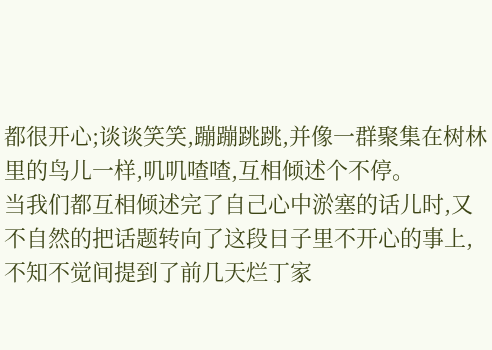都很开心;谈谈笑笑,蹦蹦跳跳,并像一群聚集在树林里的鸟儿一样,叽叽喳喳,互相倾述个不停。
当我们都互相倾述完了自己心中淤塞的话儿时,又不自然的把话题转向了这段日子里不开心的事上,不知不觉间提到了前几天烂丁家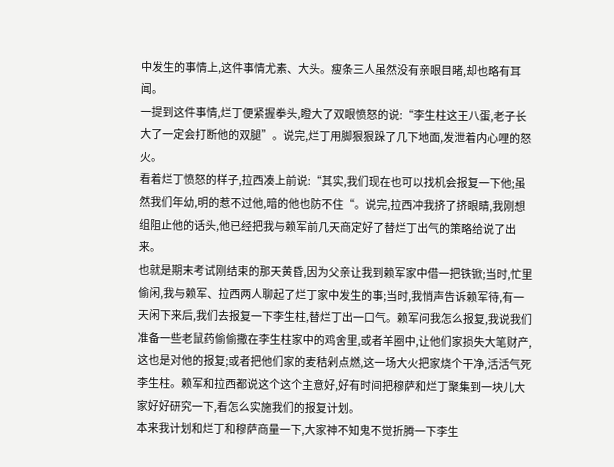中发生的事情上,这件事情尤素、大头。瘦条三人虽然没有亲眼目睹,却也略有耳闻。
一提到这件事情,烂丁便紧握拳头,瞪大了双眼愤怒的说:“李生柱这王八蛋,老子长大了一定会打断他的双腿”。说完,烂丁用脚狠狠跺了几下地面,发泄着内心哩的怒火。
看着烂丁愤怒的样子,拉西凑上前说:“其实,我们现在也可以找机会报复一下他;虽然我们年幼,明的惹不过他,暗的他也防不住“。说完,拉西冲我挤了挤眼睛,我刚想组阻止他的话头,他已经把我与赖军前几天商定好了替烂丁出气的策略给说了出来。
也就是期末考试刚结束的那天黄昏,因为父亲让我到赖军家中借一把铁锨;当时,忙里偷闲,我与赖军、拉西两人聊起了烂丁家中发生的事;当时,我悄声告诉赖军待,有一天闲下来后,我们去报复一下李生柱,替烂丁出一口气。赖军问我怎么报复,我说我们准备一些老鼠药偷偷撒在李生柱家中的鸡舍里,或者羊圈中,让他们家损失大笔财产,这也是对他的报复;或者把他们家的麦秸剁点燃,这一场大火把家烧个干净,活活气死李生柱。赖军和拉西都说这个这个主意好,好有时间把穆萨和烂丁聚集到一块儿大家好好研究一下,看怎么实施我们的报复计划。
本来我计划和烂丁和穆萨商量一下,大家神不知鬼不觉折腾一下李生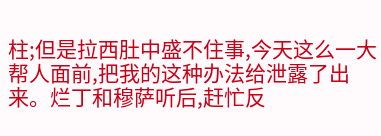柱;但是拉西肚中盛不住事,今天这么一大帮人面前,把我的这种办法给泄露了出来。烂丁和穆萨听后,赶忙反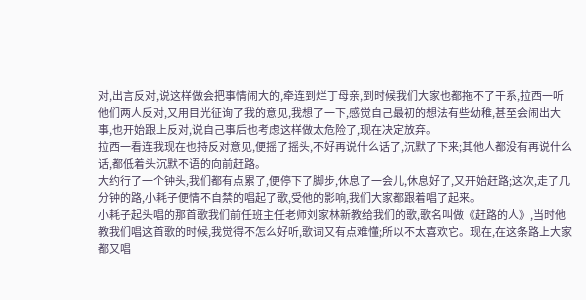对,出言反对,说这样做会把事情闹大的,牵连到烂丁母亲,到时候我们大家也都拖不了干系,拉西一听他们两人反对,又用目光征询了我的意见,我想了一下,感觉自己最初的想法有些幼稚,甚至会闹出大事,也开始跟上反对,说自己事后也考虑这样做太危险了,现在决定放弃。
拉西一看连我现在也持反对意见,便摇了摇头,不好再说什么话了,沉默了下来;其他人都没有再说什么话,都低着头沉默不语的向前赶路。
大约行了一个钟头,我们都有点累了,便停下了脚步,休息了一会儿,休息好了,又开始赶路;这次,走了几分钟的路,小耗子便情不自禁的唱起了歌,受他的影响,我们大家都跟着唱了起来。
小耗子起头唱的那首歌我们前任班主任老师刘家林新教给我们的歌,歌名叫做《赶路的人》,当时他教我们唱这首歌的时候,我觉得不怎么好听,歌词又有点难懂;所以不太喜欢它。现在,在这条路上大家都又唱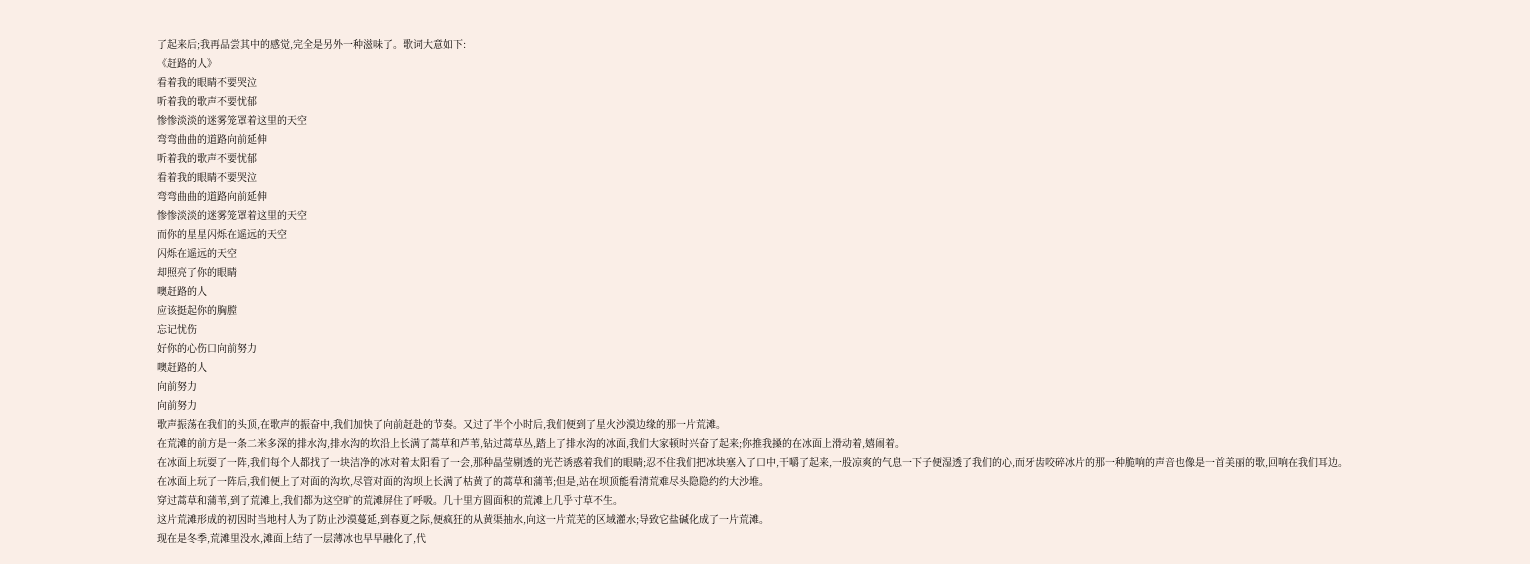了起来后;我再品尝其中的感觉,完全是另外一种滋味了。歌词大意如下:
《赶路的人》
看着我的眼睛不要哭泣
听着我的歌声不要忧郁
惨惨淡淡的迷雾笼罩着这里的天空
弯弯曲曲的道路向前延伸
听着我的歌声不要忧郁
看着我的眼睛不要哭泣
弯弯曲曲的道路向前延伸
惨惨淡淡的迷雾笼罩着这里的天空
而你的星星闪烁在遥远的天空
闪烁在遥远的天空
却照亮了你的眼睛
噢赶路的人
应该挺起你的胸膛
忘记忧伤
好你的心伤口向前努力
噢赶路的人
向前努力
向前努力
歌声振荡在我们的头顶,在歌声的振奋中,我们加快了向前赶赴的节奏。又过了半个小时后,我们便到了星火沙漠边缘的那一片荒滩。
在荒滩的前方是一条二米多深的排水沟,排水沟的坎沿上长满了蒿草和芦苇,钻过蒿草丛,踏上了排水沟的冰面,我们大家顿时兴奋了起来;你推我搡的在冰面上滑动着,嬉闹着。
在冰面上玩耍了一阵,我们每个人都找了一块洁净的冰对着太阳看了一会,那种晶莹剔透的光芒诱惑着我们的眼睛;忍不住我们把冰块塞入了口中,干嚼了起来,一股凉爽的气息一下子便湿透了我们的心,而牙齿咬碎冰片的那一种脆响的声音也像是一首美丽的歌,回响在我们耳边。
在冰面上玩了一阵后,我们便上了对面的沟坎,尽管对面的沟坝上长满了枯黄了的蒿草和蒲苇;但是,站在坝顶能看清荒难尽头隐隐约约大沙堆。
穿过蒿草和蒲苇,到了荒滩上,我们都为这空旷的荒滩屏住了呼吸。几十里方圆面积的荒滩上几乎寸草不生。
这片荒滩形成的初因时当地村人为了防止沙漠蔓延,到春夏之际,便疯狂的从黄渠抽水,向这一片荒芜的区域灌水;导致它盐碱化成了一片荒滩。
现在是冬季,荒滩里没水,滩面上结了一层薄冰也早早融化了,代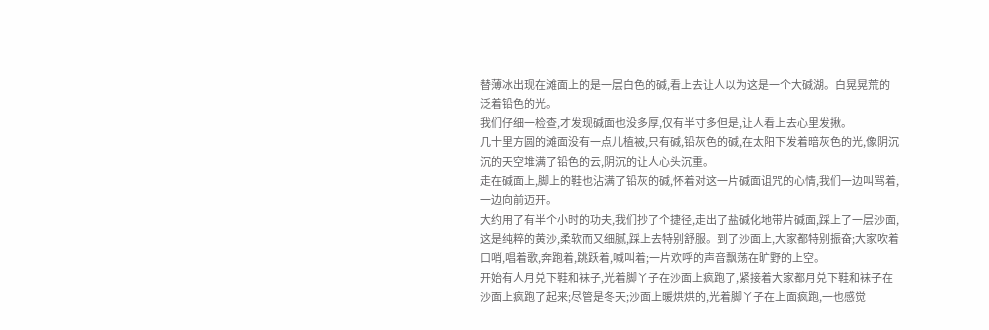替薄冰出现在滩面上的是一层白色的碱,看上去让人以为这是一个大碱湖。白晃晃荒的泛着铅色的光。
我们仔细一检查,才发现碱面也没多厚,仅有半寸多但是,让人看上去心里发揪。
几十里方圆的滩面没有一点儿植被,只有碱,铅灰色的碱,在太阳下发着暗灰色的光,像阴沉沉的天空堆满了铅色的云,阴沉的让人心头沉重。
走在碱面上,脚上的鞋也沾满了铅灰的碱,怀着对这一片碱面诅咒的心情,我们一边叫骂着,一边向前迈开。
大约用了有半个小时的功夫,我们抄了个捷径,走出了盐碱化地带片碱面,踩上了一层沙面,这是纯粹的黄沙,柔软而又细腻,踩上去特别舒服。到了沙面上,大家都特别振奋;大家吹着口哨,唱着歌,奔跑着,跳跃着,喊叫着;一片欢呼的声音飘荡在旷野的上空。
开始有人月兑下鞋和袜子,光着脚丫子在沙面上疯跑了,紧接着大家都月兑下鞋和袜子在沙面上疯跑了起来;尽管是冬天;沙面上暖烘烘的,光着脚丫子在上面疯跑,一也感觉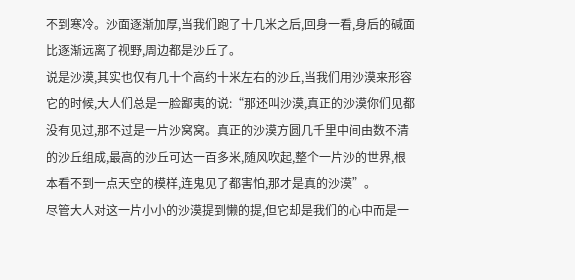不到寒冷。沙面逐渐加厚,当我们跑了十几米之后,回身一看,身后的碱面比逐渐远离了视野,周边都是沙丘了。
说是沙漠,其实也仅有几十个高约十米左右的沙丘,当我们用沙漠来形容它的时候,大人们总是一脸鄙夷的说:“那还叫沙漠,真正的沙漠你们见都没有见过,那不过是一片沙窝窝。真正的沙漠方圆几千里中间由数不清的沙丘组成,最高的沙丘可达一百多米,随风吹起,整个一片沙的世界,根本看不到一点天空的模样,连鬼见了都害怕,那才是真的沙漠”。
尽管大人对这一片小小的沙漠提到懒的提,但它却是我们的心中而是一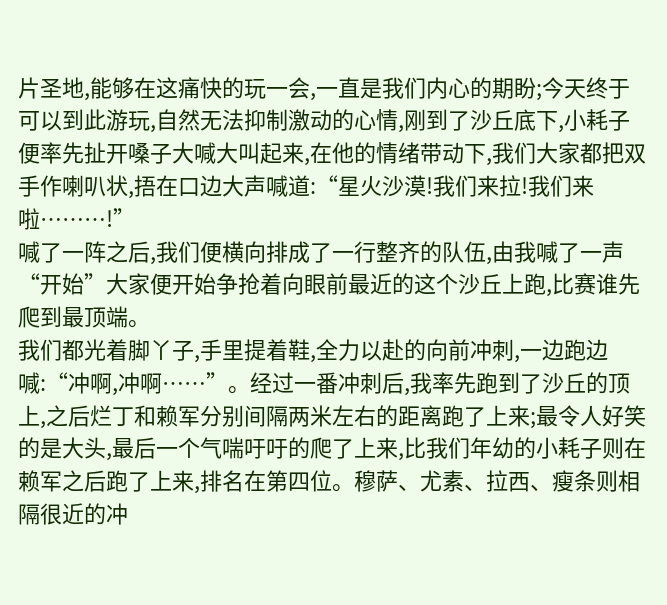片圣地,能够在这痛快的玩一会,一直是我们内心的期盼;今天终于可以到此游玩,自然无法抑制激动的心情,刚到了沙丘底下,小耗子便率先扯开嗓子大喊大叫起来,在他的情绪带动下,我们大家都把双手作喇叭状,捂在口边大声喊道:“星火沙漠!我们来拉!我们来啦………!”
喊了一阵之后,我们便横向排成了一行整齐的队伍,由我喊了一声“开始”大家便开始争抢着向眼前最近的这个沙丘上跑,比赛谁先爬到最顶端。
我们都光着脚丫子,手里提着鞋,全力以赴的向前冲刺,一边跑边喊:“冲啊,冲啊……”。经过一番冲刺后,我率先跑到了沙丘的顶上,之后烂丁和赖军分别间隔两米左右的距离跑了上来;最令人好笑的是大头,最后一个气喘吁吁的爬了上来,比我们年幼的小耗子则在赖军之后跑了上来,排名在第四位。穆萨、尤素、拉西、瘦条则相隔很近的冲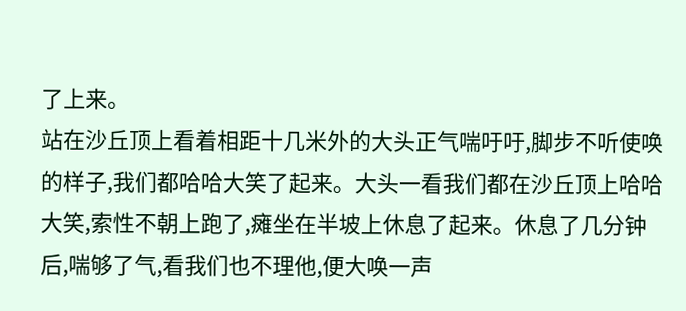了上来。
站在沙丘顶上看着相距十几米外的大头正气喘吁吁,脚步不听使唤的样子,我们都哈哈大笑了起来。大头一看我们都在沙丘顶上哈哈大笑,索性不朝上跑了,瘫坐在半坡上休息了起来。休息了几分钟后,喘够了气,看我们也不理他,便大唤一声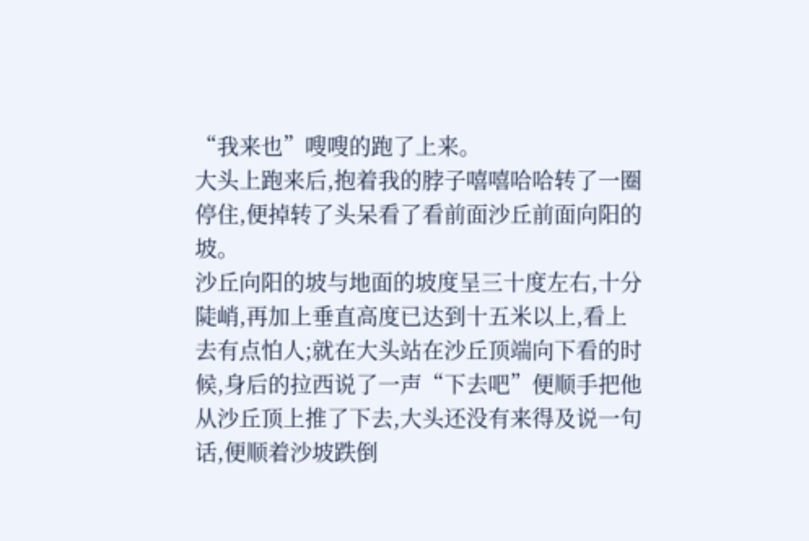“我来也”嗖嗖的跑了上来。
大头上跑来后,抱着我的脖子嘻嘻哈哈转了一圈停住,便掉转了头呆看了看前面沙丘前面向阳的坡。
沙丘向阳的坡与地面的坡度呈三十度左右,十分陡峭,再加上垂直高度已达到十五米以上,看上去有点怕人;就在大头站在沙丘顶端向下看的时候,身后的拉西说了一声“下去吧”便顺手把他从沙丘顶上推了下去,大头还没有来得及说一句话,便顺着沙坡跌倒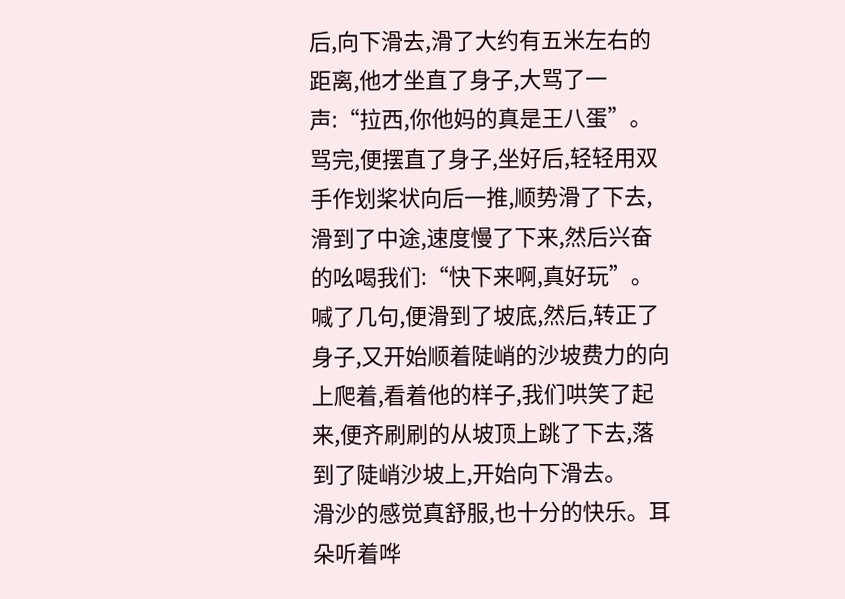后,向下滑去,滑了大约有五米左右的距离,他才坐直了身子,大骂了一声:“拉西,你他妈的真是王八蛋”。骂完,便摆直了身子,坐好后,轻轻用双手作划桨状向后一推,顺势滑了下去,滑到了中途,速度慢了下来,然后兴奋的吆喝我们:“快下来啊,真好玩”。喊了几句,便滑到了坡底,然后,转正了身子,又开始顺着陡峭的沙坡费力的向上爬着,看着他的样子,我们哄笑了起来,便齐刷刷的从坡顶上跳了下去,落到了陡峭沙坡上,开始向下滑去。
滑沙的感觉真舒服,也十分的快乐。耳朵听着哗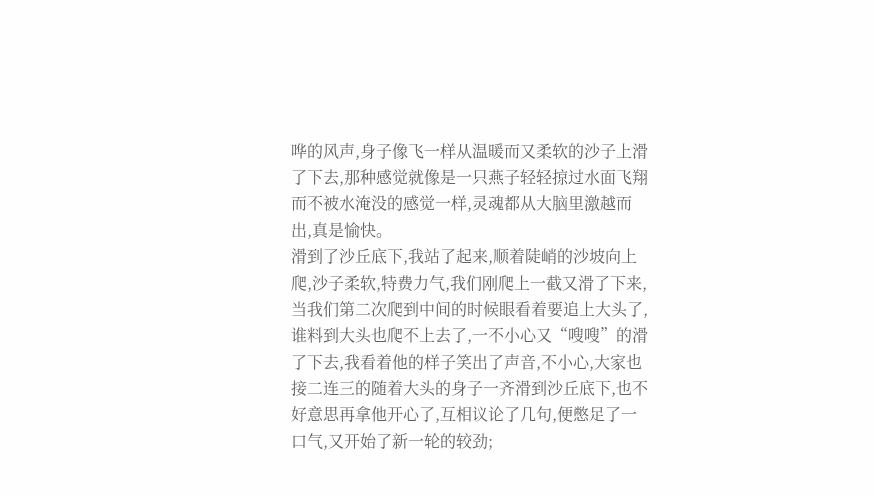哗的风声,身子像飞一样从温暖而又柔软的沙子上滑了下去,那种感觉就像是一只燕子轻轻掠过水面飞翔而不被水淹没的感觉一样,灵魂都从大脑里激越而出,真是愉快。
滑到了沙丘底下,我站了起来,顺着陡峭的沙坡向上爬,沙子柔软,特费力气,我们刚爬上一截又滑了下来,当我们第二次爬到中间的时候眼看着要追上大头了,谁料到大头也爬不上去了,一不小心又“嗖嗖”的滑了下去,我看着他的样子笑出了声音,不小心,大家也接二连三的随着大头的身子一齐滑到沙丘底下,也不好意思再拿他开心了,互相议论了几句,便憋足了一口气,又开始了新一轮的较劲;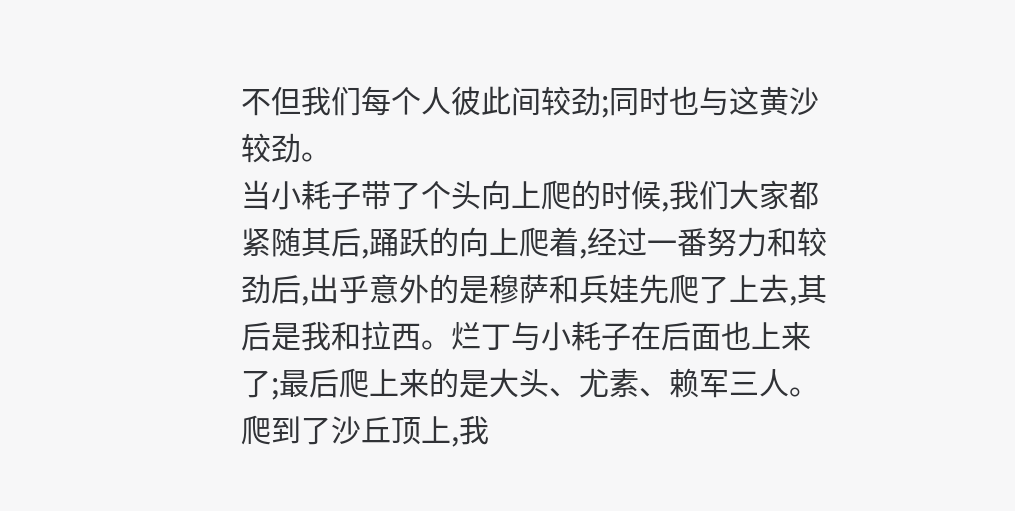不但我们每个人彼此间较劲;同时也与这黄沙较劲。
当小耗子带了个头向上爬的时候,我们大家都紧随其后,踊跃的向上爬着,经过一番努力和较劲后,出乎意外的是穆萨和兵娃先爬了上去,其后是我和拉西。烂丁与小耗子在后面也上来了;最后爬上来的是大头、尤素、赖军三人。
爬到了沙丘顶上,我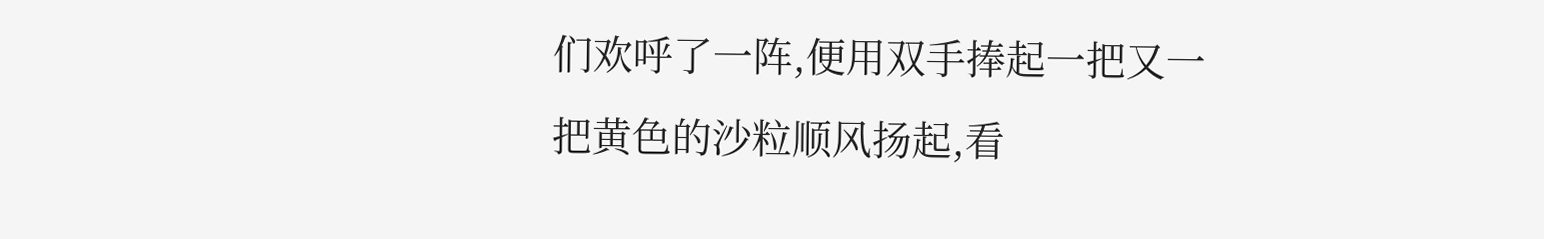们欢呼了一阵,便用双手捧起一把又一把黄色的沙粒顺风扬起,看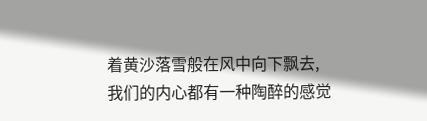着黄沙落雪般在风中向下飘去,我们的内心都有一种陶醉的感觉